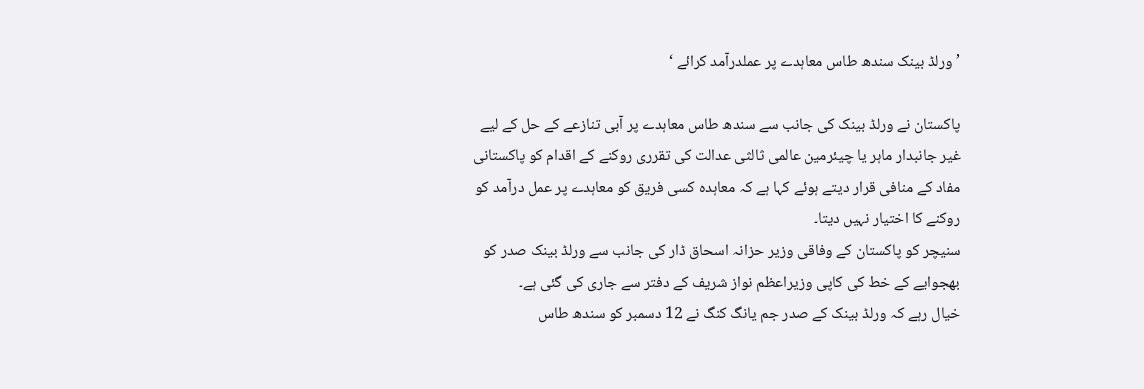’ورلڈ بینک سندھ طاس معاہدے پر عملدرآمد کرائے ‘

پاکستان نے ورلڈ بینک کی جانب سے سندھ طاس معاہدے پر آبی تنازعے کے حل کے لیے غیر جانبدار ماہر یا چیئرمین عالمی ثالثی عدالت کی تقرری روکنے کے اقدام کو پاکستانی مفاد کے منافی قرار دیتے ہوئے کہا ہے کہ معاہدہ کسی فریق کو معاہدے پر عمل درآمد کو روکنے کا اختیار نہیں دیتا۔
سنیچر کو پاکستان کے وفاقی وزیر حزانہ اسحاق ڈار کی جانب سے ورلڈ بینک صدر کو بھجوایے کے خط کی کاپی وزیراعظم نواز شریف کے دفتر سے جاری کی گئی ہے۔
خیال رہے کہ ورلڈ بینک کے صدر جم یانگ کنگ نے 12 دسمبر کو سندھ طاس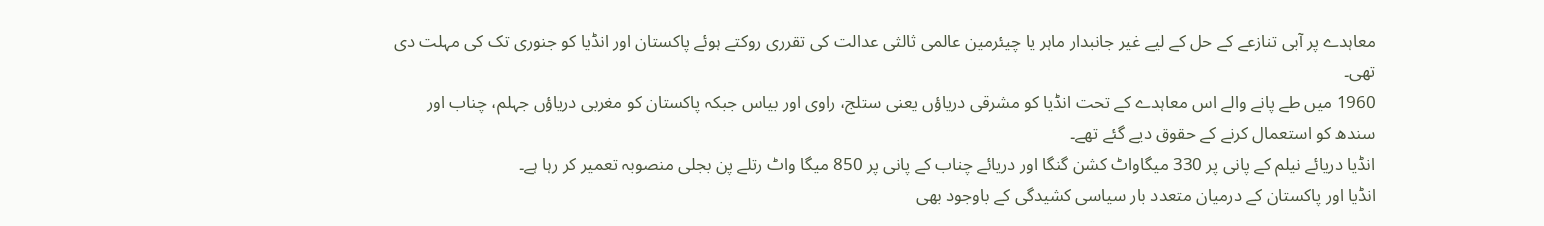معاہدے پر آبی تنازعے کے حل کے لیے غیر جانبدار ماہر یا چیئرمین عالمی ثالثی عدالت کی تقرری روکتے ہوئے پاکستان اور انڈیا کو جنوری تک کی مہلت دی تھی۔
1960 میں طے پانے والے اس معاہدے کے تحت انڈیا کو مشرقی دریاؤں یعنی ستلج، راوی اور بیاس جبکہ پاکستان کو مغربی دریاؤں جہلم، چناب اور سندھ کو استعمال کرنے کے حقوق دیے گئے تھے۔
انڈیا دریائے نیلم کے پانی پر 330 میگاواٹ کشن گنگا اور دریائے چناب کے پانی پر 850 میگا واٹ رتلے پن بجلی منصوبہ تعمیر کر رہا ہے۔
انڈیا اور پاکستان کے درمیان متعدد بار سیاسی کشیدگی کے باوجود بھی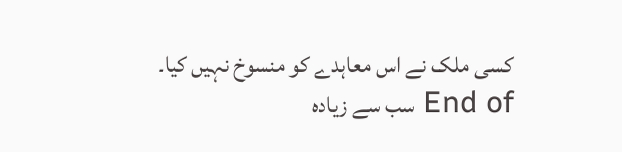کسی ملک نے اس معاہدے کو منسوخ نہیں کیا۔
End of سب سے زیادہ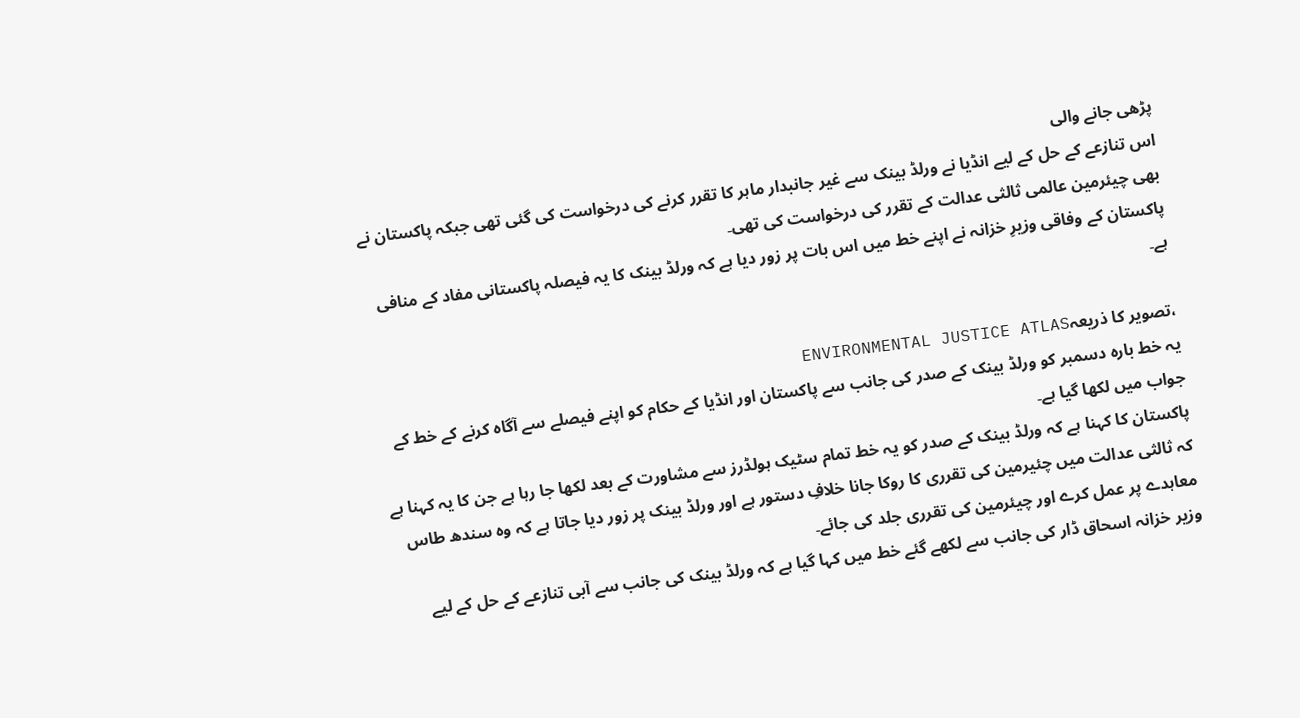پڑھی جانے والی
اس تنازعے کے حل کے لیے انڈیا نے ورلڈ بینک سے غیر جانبدار ماہر کا تقرر کرنے کی درخواست کی گئی تھی جبکہ پاکستان نے بھی چیئرمین عالمی ثالثی عدالت کے تقرر کی درخواست کی تھی۔
پاکستان کے وفاقی وزیرِ خزانہ نے اپنے خط میں اس بات پر زور دیا ہے کہ ورلڈ بینک کا یہ فیصلہ پاکستانی مفاد کے منافی ہے۔

،تصویر کا ذریعہENVIRONMENTAL JUSTICE ATLAS
یہ خط بارہ دسمبر کو ورلڈ بینک کے صدر کی جانب سے پاکستان اور انڈیا کے حکام کو اپنے فیصلے سے آگاہ کرنے کے خط کے جواب میں لکھا گیا ہے۔
پاکستان کا کہنا ہے کہ ورلڈ بینک کے صدر کو یہ خط تمام سٹیک ہولڈرز سے مشاورت کے بعد لکھا جا رہا ہے جن کا یہ کہنا ہے کہ ثالثی عدالت میں چئیرمین کی تقرری کا روکا جانا خلافِ دستور ہے اور ورلڈ بینک پر زور دیا جاتا ہے کہ وہ سندھ طاس معاہدے پر عمل کرے اور چیئرمین کی تقرری جلد کی جائے۔
وزیر خزانہ اسحاق ڈار کی جانب سے لکھے گئے خط میں کہا گیا ہے کہ ورلڈ بینک کی جانب سے آبی تنازعے کے حل کے لیے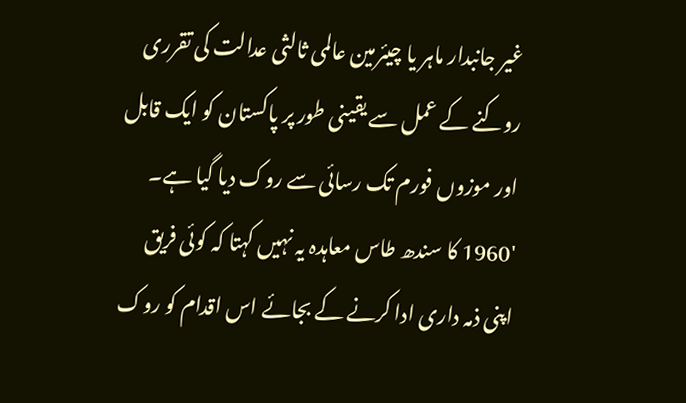غیر جانبدار ماہر یا چیئرمین عالمی ثالثی عدالت کی تقرری روکنے کے عمل سے یقینی طور پر پاکستان کو ایک قابل اور موزوں فورم تک رسائی سے روک دیا گیا ہے۔
'1960 کا سندھ طاس معاہدہ یہ نہیں کہتا کہ کوئی فریق اپنی ذمہ داری ادا کرنے کے بجائے اس اقدام کو روک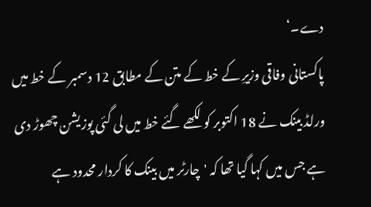دے۔‘
پاکستانی وفاقی وزیرِ کے خط کے متن کے مطابق 12 دسمبر کے خط میں ورلڈ بینک نے 18 اکتوبر کو لکھے گئے خط میں لی گئی پوزیشن چھوڑ دی ہے جس میں کہا گیا تھا کہ 'چارٹر میں بینک کا کردار محدود ہے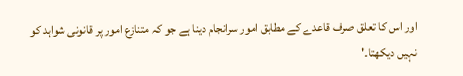اور اس کا تعلق صرف قاعدے کے مطابق امور سرانجام دینا ہے جو کہ متنازع امور پر قانونی شواہد کو نہیں دیکھتا۔'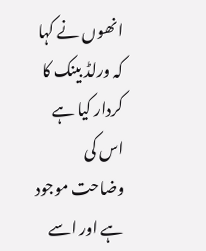انھوں نے کہا کہ ورلڈ بینک کا کردار کیا ہے اس کی وضاحت موجود ہے اور اسے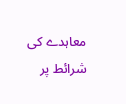معاہدے کی شرائط پر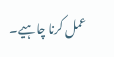عمل کرنا چاہیے۔